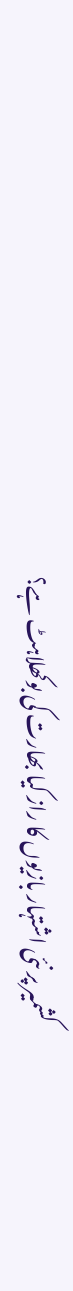کشمیر پر نئی اشتہار بازیوں کا راز کیا بھارت کی بوکھلاہٹ ہے؟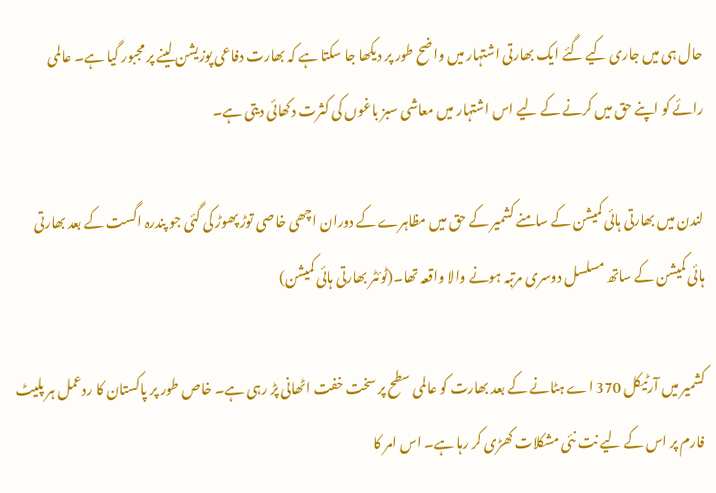حال ہی میں جاری کیے گئے ایک بھارتی اشتہار میں واضح طور پر دیکھا جا سکتا ہے کہ بھارت دفاعی پوزیشن لینے پر مجبور گیا ہے۔ عالمی رائے کو اپنے حق میں کرنے کے لیے اس اشتہار میں معاشی سبز باغوں کی کثرت دکھائی دیتی ہے۔

لندن میں بھارتی ہائی کمیشن کے سامنے کشمیر کے حق میں مظاہرے کے دوران اچھی خاصی توڑ پھوڑ کی گئی جو پندرہ اگست کے بعد بھارتی ہائی کمیشن کے ساتھ مسلسل دوسری مرتبہ ہونے والا واقعہ تھا۔(ٹوئٹر بھارتی ہائی کمیشن)

کشمیر میں آرٹیکل 370 اے ہٹانے کے بعد بھارت کو عالمی سطح پر سخت خفت اٹھانی پڑ رہی ہے۔ خاص طور پر پاکستان کا ردعمل ہر پلیٹ فارم پر اس کے لیے نت نئی مشکلات کھڑی کر رہا ہے۔ اس امر کا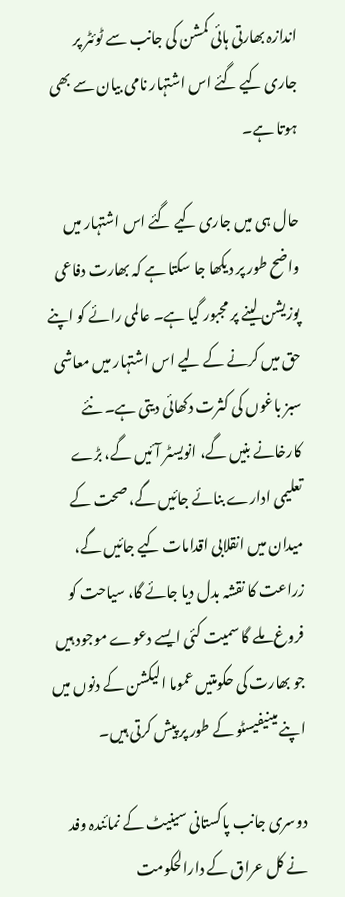اندازہ بھارتی ہائی کمشن کی جانب سے ٹوئٹر پر جاری کیے گئے اس اشتہار نامی بیان سے بھی ہوتا ہے۔

حال ہی میں جاری کیے گئے اس اشتہار میں واضح طور پر دیکھا جا سکتا ہے کہ بھارت دفاعی پوزیشن لینے پر مجبور گیا ہے۔ عالمی رائے کو اپنے حق میں کرنے کے لیے اس اشتہار میں معاشی سبز باغوں کی کثرت دکھائی دیتی ہے۔ نئے کارخانے بنیں گے، انویسٹر آئیں گے، بڑے تعلیمی ادارے بنائے جائیں گے، صحت کے میدان میں انقلابی اقدامات کیے جائیں گے، زراعت کا نقشہ بدل دیا جائے گا، سیاحت کو فروغ ملے گا سمیت کئی ایسے دعوے موجود ہیں جو بھارت کی حکومتیں عموما الیکشن کے دنوں میں اپنے مینیفیسٹو کے طور پر پیش کرتی ہیں۔

دوسری جانب پاکستانی سینیٹ کے نمائندہ وفد نے کل عراق کے دارالحکومت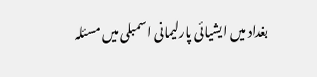بغداد میں ایشیائی پارلیمانی اسمبلی میں مسئلہ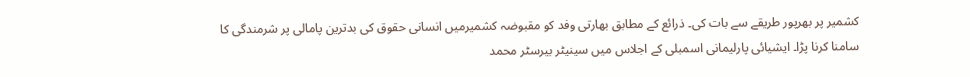کشمیر پر بھرپور طریقے سے بات کی۔ ذرائع کے مطابق بھارتی وفد کو مقبوضہ کشمیرمیں انسانی حقوق کی بدترین پامالی پر شرمندگی کا سامنا کرنا پڑا۔ ایشیائی پارلیمانی اسمبلی کے اجلاس میں سینیٹر بیرسٹر محمد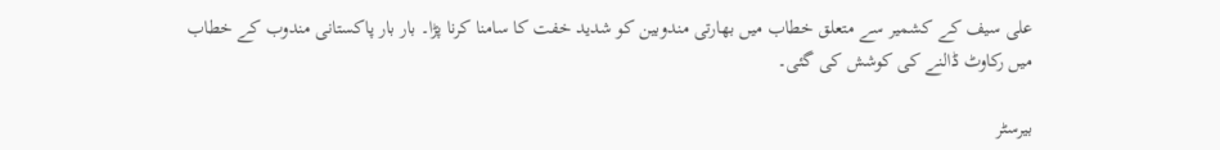علی سیف کے کشمیر سے متعلق خطاب میں بھارتی مندوبین کو شدید خفت کا سامنا کرنا پڑا۔ بار بار پاکستانی مندوب کے خطاب میں رکاوٹ ڈالنے کی کوشش کی گئی۔

بیرسٹر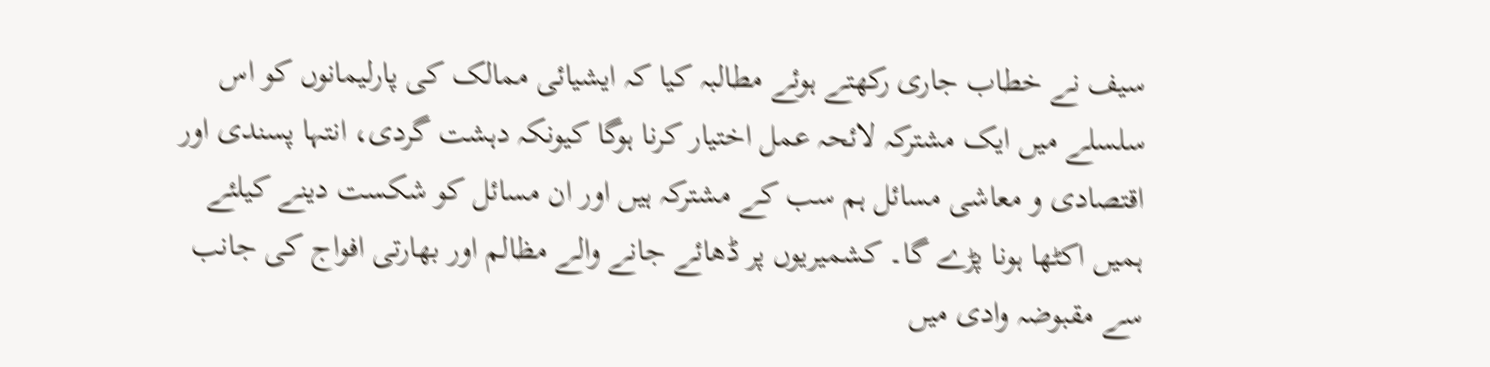سیف نے خطاب جاری رکھتے ہوئے مطالبہ کیا کہ ایشیائی ممالک کی پارلیمانوں کو اس سلسلے میں ایک مشترکہ لائحہ عمل اختیار کرنا ہوگا کیونکہ دہشت گردی، انتہا پسندی اور اقتصادی و معاشی مسائل ہم سب کے مشترکہ ہیں اور ان مسائل کو شکست دینے کیلئے ہمیں اکٹھا ہونا پڑے گا۔ کشمیریوں پر ڈھائے جانے والے مظالم اور بھارتی افواج کی جانب سے مقبوضہ وادی میں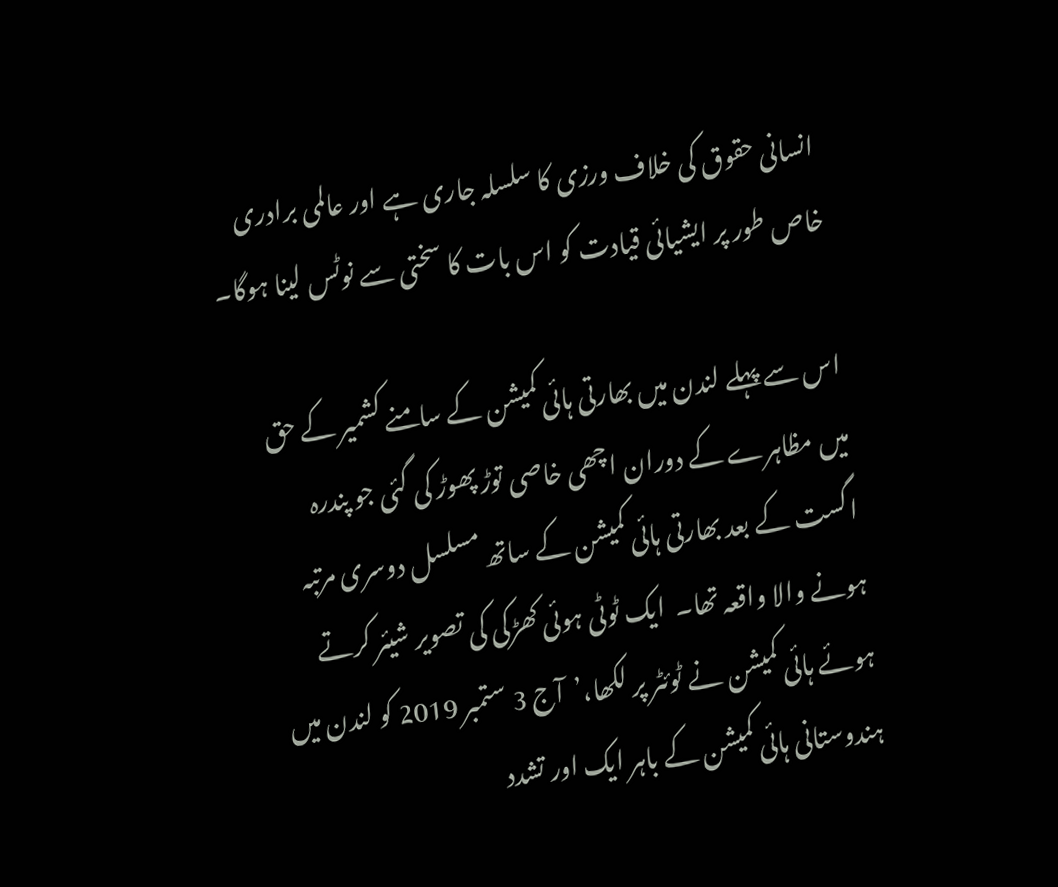انسانی حقوق کی خلاف ورزی کا سلسلہ جاری ہے اور عالمی برادری خاص طور پر ایشیائی قیادت کو اس بات کا سختی سے نوٹس لینا ہوگا۔

اس سے پہلے لندن میں بھارتی ہائی کمیشن کے سامنے کشمیر کے حق میں مظاہرے کے دوران اچھی خاصی توڑ پھوڑ کی گئی جو پندرہ اگست کے بعد بھارتی ہائی کمیشن کے ساتھ مسلسل دوسری مرتبہ ہونے والا واقعہ تھا۔  ایک ٹوٹی ہوئی کھڑکی کی تصویر شیئر کرتے ہوئے ہائی کمیشن نے ٹوئٹر پر لکھا،’آج 3 ستمبر 2019 کو لندن میں ہندوستانی ہائی کمیشن کے باہر ایک اور تشدد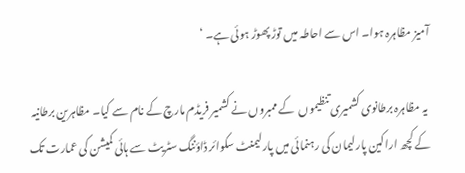آمیز مظاہرہ ہوا۔ اس سے احاطہ میں توڑ پھوڑ ہوئی ہے۔ ‘

 یہ مظاہرہ برطانوی کشمیری تنظیموں  کے ممبروں نے کشمیر فریڈم مارچ کے نام سے کیا۔ مظاہرین برطانیہ کے کچھ اراکین پارلیمان کی رہنمائی میں پارلیمنٹ سکوائر ڈاؤننگ سٹریٹ سے ہائی کمیشن کی عمارت تک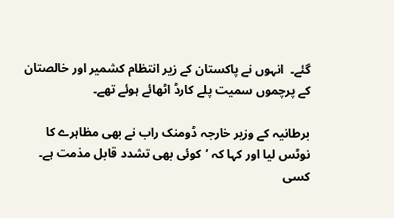گئے۔  انہوں نے پاکستان کے زیر انتظام کشمیر اور خالصتان کے پرچموں سمیت پلے کارڈ اٹھائے ہوئے تھے۔

برطانیہ کے وزیر خارجہ ڈومنک راب نے بھی مظاہرے کا نوٹس لیا اور کہا کہ ’کوئی بھی تشدد قابل مذمت ہے۔ کسی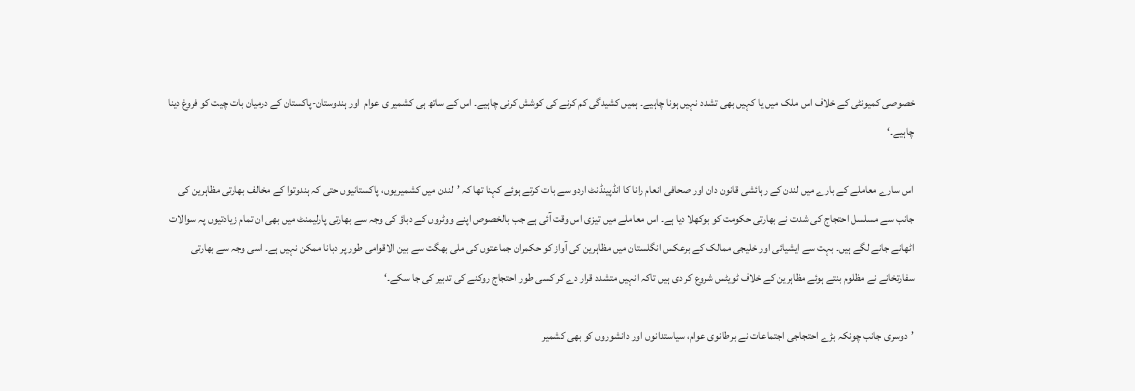خصوصی کمیونٹی کے خلاف اس ملک میں یا کہیں بھی تشدد نہیں ہونا چاہیے۔ ہمیں کشیدگی کم کرنے کی کوشش کرنی چاہیے۔ اس کے ساتھ ہی کشمیر ی عوام  اور ہندوستان-پاکستان کے درمیان بات چیت کو فروغ دینا چاہیے۔‘

اس سارے معاملے کے بارے میں لندن کے رہائشی قانون دان اور صحافی انعام رانا کا انڈپینڈنٹ اردو سے بات کرتے ہوئے کہنا تھا کہ ’لندن میں کشمیریوں، پاکستانیوں حتی کہ ہندوتوا کے مخالف بھارتی مظاہرین کی جانب سے مسلسل احتجاج کی شدت نے بھارتی حکومت کو بوکھلا دیا ہے۔ اس معاملے میں تیزی اس وقت آئی ہے جب بالخصوص اپنے ووٹروں کے دباؤ کی وجہ سے بھارتی پارلیمنٹ میں بھی ان تمام زیادتیوں پہ سوالات اٹھانے جانے لگے ہیں۔ بہت سے ایشیائی اور خلیجی ممالک کے برعکس انگلستان میں مظاہرین کی آواز کو حکمران جماعتوں کی ملی بھگت سے بین الاقوامی طور پر دبانا ممکن نہیں ہے۔ اسی وجہ سے بھارتی سفارتخانے نے مظلوم بنتے ہوئے مظاہرین کے خلاف ٹویٹس شروع کر دی ہیں تاکہ انہیں متشدد قرار دے کر کسی طور احتجاج روکنے کی تدبیر کی جا سکے۔‘

’دوسری جانب چونکہ بڑے احتجاجی اجتماعات نے برطانوی عوام، سیاستدانوں اور دانشوروں کو بھی کشمیر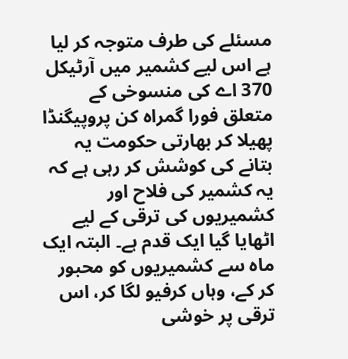مسئلے کی طرف متوجہ کر لیا ہے اس لیے کشمیر میں آرٹیکل 370 اے کی منسوخی کے متعلق فورا گمراہ کن پروپیگنڈا پھیلا کر بھارتی حکومت یہ بتانے کی کوشش کر رہی ہے کہ یہ کشمیر کی فلاح اور کشمیریوں کی ترقی کے لیے اٹھایا گیا ایک قدم ہے۔ البتہ ایک ماہ سے کشمیریوں کو محبور کر کے، وہاں کرفیو لگا کر، اس ترقی پر خوشی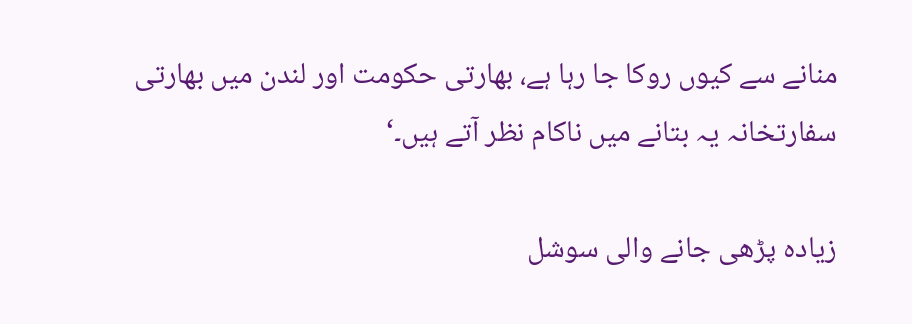منانے سے کیوں روکا جا رہا ہے، بھارتی حکومت اور لندن میں بھارتی سفارتخانہ یہ بتانے میں ناکام نظر آتے ہیں۔‘

زیادہ پڑھی جانے والی سوشل